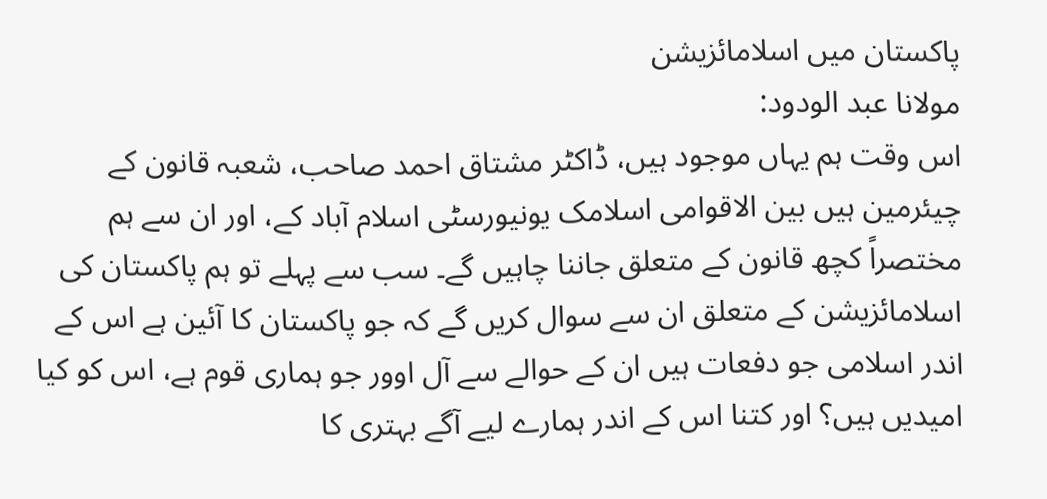پاکستان میں اسلامائزیشن
مولانا عبد الودود:
اس وقت ہم یہاں موجود ہیں، ڈاکٹر مشتاق احمد صاحب، شعبہ قانون کے چیئرمین ہیں بین الاقوامی اسلامک یونیورسٹی اسلام آباد کے، اور ان سے ہم مختصراً کچھ قانون کے متعلق جاننا چاہیں گے۔ سب سے پہلے تو ہم پاکستان کی اسلامائزیشن کے متعلق ان سے سوال کریں گے کہ جو پاکستان کا آئین ہے اس کے اندر اسلامی جو دفعات ہیں ان کے حوالے سے آل اوور جو ہماری قوم ہے، اس کو کیا امیدیں ہیں؟ اور کتنا اس کے اندر ہمارے لیے آگے بہتری کا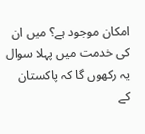امکان موجود ہے؟ میں ان کی خدمت میں پہلا سوال یہ رکھوں گا کہ پاکستان کے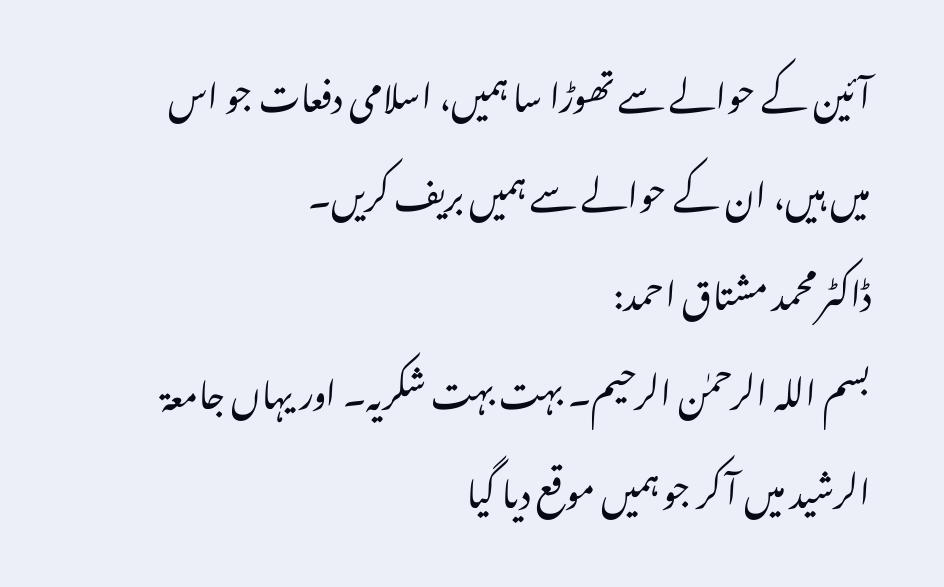آئین کے حوالے سے تھوڑا سا ہمیں، اسلامی دفعات جو اس میں ہیں، ان کے حوالے سے ہمیں بریف کریں۔
ڈاکٹر محمد مشتاق احمد:
بسم اللہ الرحمٰن الرحیم۔ بہت بہت شکریہ۔ اور یہاں جامعۃ الرشید میں آ کر جو ہمیں موقع دیا گیا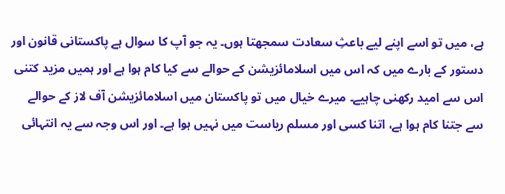ہے، میں تو اسے اپنے لیے باعثِ سعادت سمجھتا ہوں۔ یہ جو آپ کا سوال ہے پاکستانی قانون اور دستور کے بارے میں کہ اس میں اسلامائزیشن کے حوالے سے کیا کام ہوا ہے اور ہمیں مزید کتنی اس سے امید رکھنی چاہیے۔ میرے خیال میں تو پاکستان میں اسلامائزیشن آف لاز کے حوالے سے جتنا کام ہوا ہے، اتنا کسی اور مسلم ریاست میں نہیں ہوا ہے۔ اور اس وجہ سے یہ انتہائی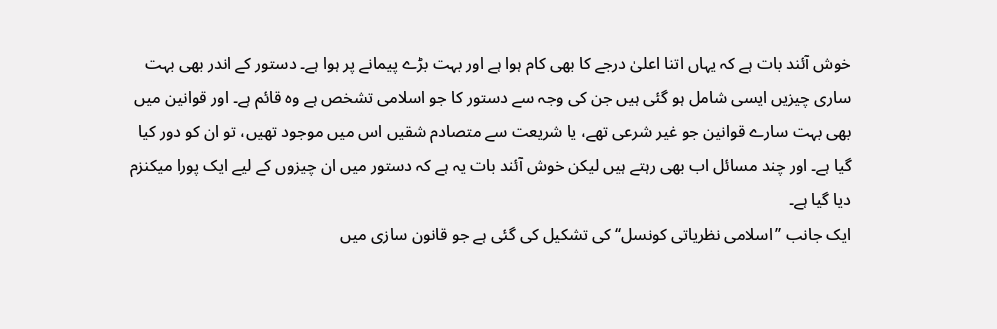خوش آئند بات ہے کہ یہاں اتنا اعلیٰ درجے کا بھی کام ہوا ہے اور بہت بڑے پیمانے پر ہوا ہے۔ دستور کے اندر بھی بہت ساری چیزیں ایسی شامل ہو گئی ہیں جن کی وجہ سے دستور کا جو اسلامی تشخص ہے وہ قائم ہے۔ اور قوانین میں بھی بہت سارے قوانین جو غیر شرعی تھے، یا شریعت سے متصادم شقیں اس میں موجود تھیں، تو ان کو دور کیا گیا ہے۔ اور چند مسائل اب بھی رہتے ہیں لیکن خوش آئند بات یہ ہے کہ دستور میں ان چیزوں کے لیے ایک پورا میکنزم دیا گیا ہے۔
ایک جانب ’’اسلامی نظریاتی کونسل‘‘ کی تشکیل کی گئی ہے جو قانون سازی میں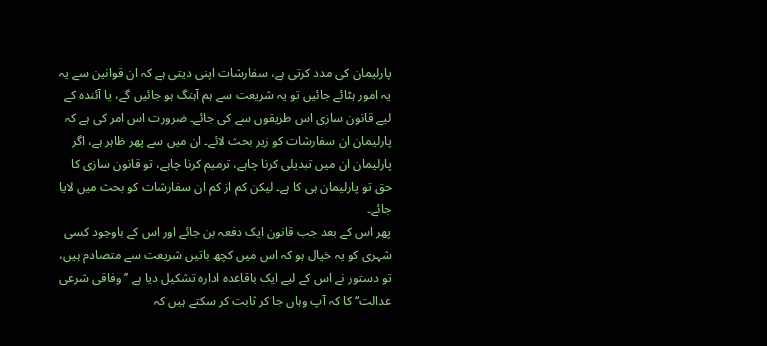پارلیمان کی مدد کرتی ہے، سفارشات اپنی دیتی ہے کہ ان قوانین سے یہ یہ امور ہٹائے جائیں تو یہ شریعت سے ہم آہنگ ہو جائیں گے، یا آئندہ کے لیے قانون سازی اس طریقوں سے کی جائے۔ ضرورت اس امر کی ہے کہ پارلیمان ان سفارشات کو زیر بحث لائے۔ ان میں سے پھر ظاہر ہے، اگر پارلیمان ان میں تبدیلی کرنا چاہے، ترمیم کرنا چاہے، تو قانون سازی کا حق تو پارلیمان ہی کا ہے۔ لیکن کم از کم ان سفارشات کو بحث میں لایا جائے۔
پھر اس کے بعد جب قانون ایک دفعہ بن جائے اور اس کے باوجود کسی شہری کو یہ خیال ہو کہ اس میں کچھ باتیں شریعت سے متصادم ہیں، تو دستور نے اس کے لیے ایک باقاعدہ ادارہ تشکیل دیا ہے ’’وفاقی شرعی عدالت‘‘ کا کہ آپ وہاں جا کر ثابت کر سکتے ہیں کہ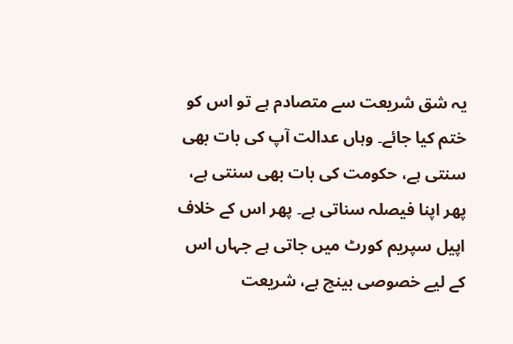یہ شق شریعت سے متصادم ہے تو اس کو ختم کیا جائے۔ وہاں عدالت آپ کی بات بھی سنتی ہے، حکومت کی بات بھی سنتی ہے، پھر اپنا فیصلہ سناتی ہے۔ پھر اس کے خلاف اپیل سپریم کورٹ میں جاتی ہے جہاں اس کے لیے خصوصی بینچ ہے، شریعت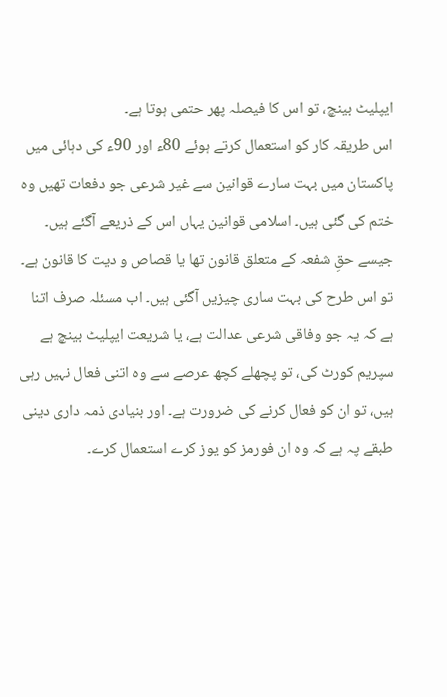ایپلیٹ بینچ، تو اس کا فیصلہ پھر حتمی ہوتا ہے۔
اس طریقہ کار کو استعمال کرتے ہوئے 80ء اور 90ء کی دہائی میں پاکستان میں بہت سارے قوانین سے غیر شرعی جو دفعات تھیں وہ ختم کی گئی ہیں۔ اسلامی قوانین یہاں اس کے ذریعے آگئے ہیں۔ جیسے حقِ شفعہ کے متعلق قانون تھا یا قصاص و دیت کا قانون ہے۔ تو اس طرح کی بہت ساری چیزیں آگئی ہیں۔ اب مسئلہ صرف اتنا ہے کہ یہ جو وفاقی شرعی عدالت ہے، یا شریعت ایپلیٹ بینچ ہے سپریم کورٹ کی، تو پچھلے کچھ عرصے سے وہ اتنی فعال نہیں رہی ہیں، تو ان کو فعال کرنے کی ضرورت ہے۔ اور بنیادی ذمہ داری دینی طبقے پہ ہے کہ وہ ان فورمز کو یوز کرے استعمال کرے۔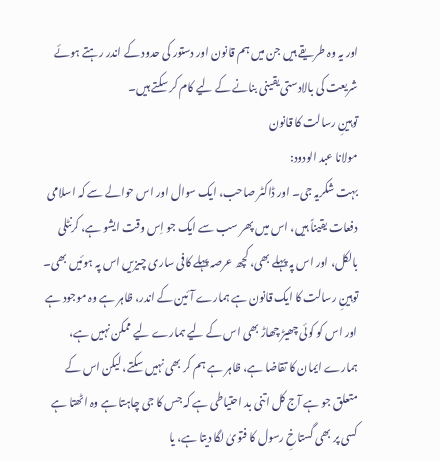اور یہ وہ طریقے ہیں جن میں ہم قانون اور دستور کی حدود کے اندر رہتے ہوئے شریعت کی بالادستی یقینی بنانے کے لیے کام کر سکتے ہیں۔
توہینِ رسالت کا قانون
مولانا عبد الودود:
بہت شکریہ جی۔ اور ڈاکٹر صاحب، ایک سوال اور اس حوالے سے کہ اسلامی دفعات یقیناً ہیں، اس میں پھر سب سے ایک جو اِس وقت ایشو ہے، کرنٹلی بالکل، اور اس پہ پہلے بھی، کچھ عرصہ پہلے کافی ساری چیزیں اس پہ ہوئیں بھی۔ توہینِ رسالت کا ایک قانون ہے ہمارے آئین کے اندر، ظاہر ہے وہ موجود ہے اور اس کو کوئی چھیڑ چھاڑ بھی اس کے لیے ہمارے لیے ممکن نہیں ہے، ہمارے ایمان کا تقاضا ہے، ظاہر ہے ہم کر بھی نہیں سکتے، لیکن اس کے متعلق جو ہے آج کل اتنی بد احتیاطی ہے کہ جس کا جی چاہتا ہے وہ اٹھتا ہے کسی پر بھی گستاخِ رسول کا فتویٰ لگا دیتا ہے، یا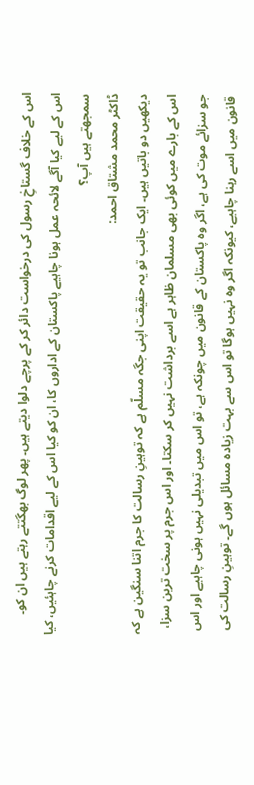اس کے خلاف گستاخِ رسول کی درخواست دائر کر کے پرچے دلوا دیتے ہیں۔ پھر لوگ بھگتتے رہتے ہیں ان کو۔ اس کے لیے کیا آگے لائحہ عمل ہونا چاہیے پاکستان کے اداروں کا، ان کو کیا اس کے لیے اقدامات کرنے چاہئیں، کیا سمجھتے ہیں آپ؟
ڈاکٹر محمد مشتاق احمد:
دیکھیں دو باتیں ہیں۔ ایک جانب تو یہ حقیقت اپنی جگہ مسلّم ہے کہ توہینِ رسالت کا جرم اتنا سنگین ہے کہ اس کے بارے میں کوئی بھی مسلمان ظاہر ہے اسے برداشت نہیں کر سکتا۔ اور اس جرم پر سخت ترین سزا، جو سزائے موت کی ہے، اگر وہ پاکستان کے قانون میں چونکہ ہے، تو اس میں تبدیلی نہیں ہونی چاہیے اور اس قانون میں اسے رہنا چاہیے، کیونکہ اگر وہ نہیں ہوگا تو اس سے بہت زیادہ مسائل ہوں گے۔ توہینِ رسالت کی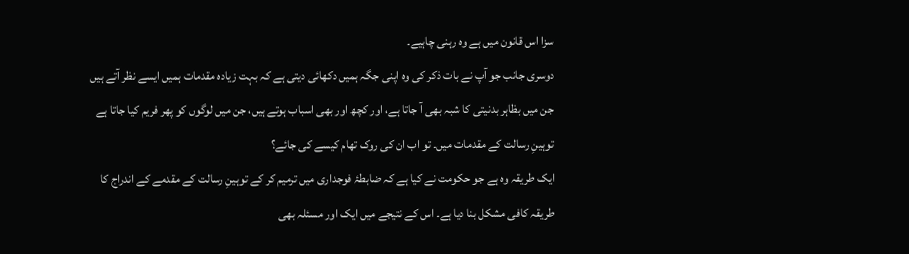سزا اس قانون میں ہے وہ رہنی چاہیے۔
دوسری جانب جو آپ نے بات ذکر کی وہ اپنی جگہ ہمیں دکھائی دیتی ہے کہ بہت زیادہ مقدمات ہمیں ایسے نظر آتے ہیں جن میں بظاہر بدنیتی کا شبہ بھی آ جاتا ہے، اور کچھ اور بھی اسباب ہوتے ہیں، جن میں لوگوں کو پھر فریم کیا جاتا ہے توہینِ رسالت کے مقدمات میں۔ تو اب ان کی روک تھام کیسے کی جائے؟
ایک طریقہ وہ ہے جو حکومت نے کیا ہے کہ ضابطۂ فوجداری میں ترمیم کر کے توہینِ رسالت کے مقدمے کے اندراج کا طریقہ کافی مشکل بنا دیا ہے۔ اس کے نتیجے میں ایک اور مسئلہ بھی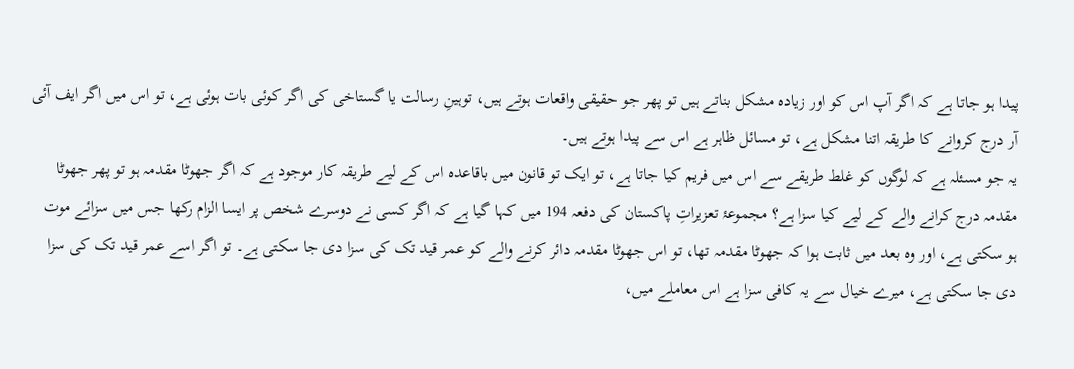پیدا ہو جاتا ہے کہ اگر آپ اس کو اور زیادہ مشکل بناتے ہیں تو پھر جو حقیقی واقعات ہوتے ہیں، توہینِ رسالت یا گستاخی کی اگر کوئی بات ہوئی ہے، تو اس میں اگر ایف آئی آر درج کروانے کا طریقہ اتنا مشکل ہے، تو مسائل ظاہر ہے اس سے پیدا ہوتے ہیں۔
یہ جو مسئلہ ہے کہ لوگوں کو غلط طریقے سے اس میں فریم کیا جاتا ہے، تو ایک تو قانون میں باقاعدہ اس کے لیے طریقہ کار موجود ہے کہ اگر جھوٹا مقدمہ ہو تو پھر جھوٹا مقدمہ درج کرانے والے کے لیے کیا سزا ہے؟ مجموعۂ تعزیراتِ پاکستان کی دفعہ 194 میں کہا گیا ہے کہ اگر کسی نے دوسرے شخص پر ایسا الزام رکھا جس میں سزائے موت ہو سکتی ہے، اور وہ بعد میں ثابت ہوا کہ جھوٹا مقدمہ تھا، تو اس جھوٹا مقدمہ دائر کرنے والے کو عمر قید تک کی سزا دی جا سکتی ہے۔ تو اگر اسے عمر قید تک کی سزا دی جا سکتی ہے، میرے خیال سے یہ کافی سزا ہے اس معاملے میں،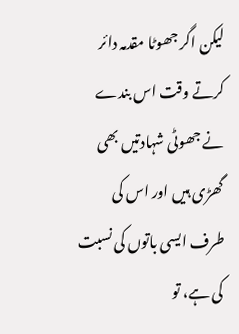لیکن اگر جھوٹا مقدمہ دائر کرتے وقت اس بندے نے جھوٹی شہادتیں بھی گھڑی ہیں اور اس کی طرف ایسی باتوں کی نسبت کی ہے، تو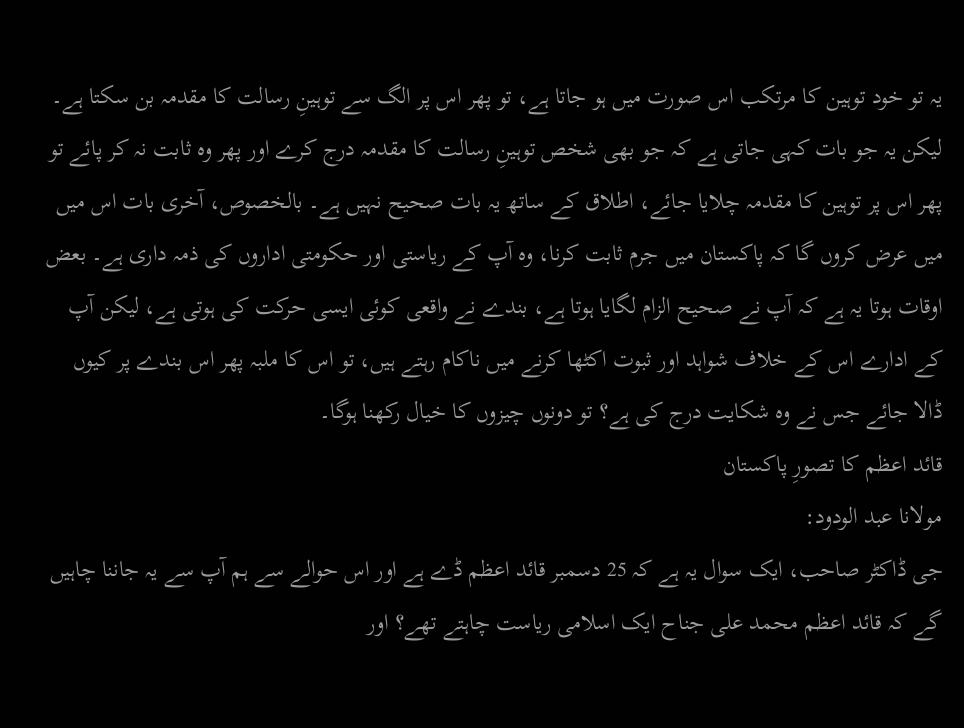یہ تو خود توہین کا مرتکب اس صورت میں ہو جاتا ہے، تو پھر اس پر الگ سے توہینِ رسالت کا مقدمہ بن سکتا ہے۔
لیکن یہ جو بات کہی جاتی ہے کہ جو بھی شخص توہینِ رسالت کا مقدمہ درج کرے اور پھر وہ ثابت نہ کر پائے تو پھر اس پر توہین کا مقدمہ چلایا جائے، اطلاق کے ساتھ یہ بات صحیح نہیں ہے۔ بالخصوص، آخری بات اس میں میں عرض کروں گا کہ پاکستان میں جرم ثابت کرنا، وہ آپ کے ریاستی اور حکومتی اداروں کی ذمہ داری ہے۔ بعض اوقات ہوتا یہ ہے کہ آپ نے صحیح الزام لگایا ہوتا ہے، بندے نے واقعی کوئی ایسی حرکت کی ہوتی ہے، لیکن آپ کے ادارے اس کے خلاف شواہد اور ثبوت اکٹھا کرنے میں ناکام رہتے ہیں، تو اس کا ملبہ پھر اس بندے پر کیوں ڈالا جائے جس نے وہ شکایت درج کی ہے؟ تو دونوں چیزوں کا خیال رکھنا ہوگا۔
قائد اعظم کا تصورِ پاکستان
مولانا عبد الودود:
جی ڈاکٹر صاحب، ایک سوال یہ ہے کہ 25 دسمبر قائد اعظم ڈے ہے اور اس حوالے سے ہم آپ سے یہ جاننا چاہیں گے کہ قائد اعظم محمد علی جناح ایک اسلامی ریاست چاہتے تھے؟ اور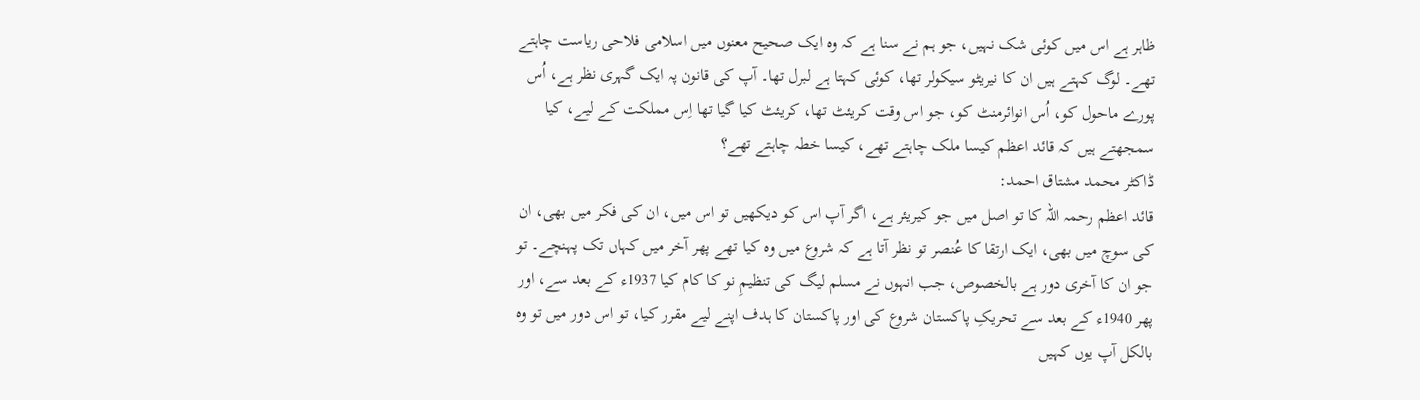ظاہر ہے اس میں کوئی شک نہیں، جو ہم نے سنا ہے کہ وہ ایک صحیح معنوں میں اسلامی فلاحی ریاست چاہتے تھے۔ لوگ کہتے ہیں ان کا نیریٹو سیکولر تھا، کوئی کہتا ہے لبرل تھا۔ آپ کی قانون پہ ایک گہری نظر ہے، اُس پورے ماحول کو، اُس انوائرمنٹ کو، جو اس وقت کریئٹ تھا، کریئٹ کیا گیا تھا اِس مملکت کے لیے، کیا سمجھتے ہیں کہ قائد اعظم کیسا ملک چاہتے تھے، کیسا خطہ چاہتے تھے؟
ڈاکٹر محمد مشتاق احمد:
قائد اعظم رحمہ اللہ کا تو اصل میں جو کیریئر ہے، اگر آپ اس کو دیکھیں تو اس میں، ان کی فکر میں بھی، ان کی سوچ میں بھی، ایک ارتقا کا عُنصر تو نظر آتا ہے کہ شروع میں وہ کیا تھے پھر آخر میں کہاں تک پہنچے۔ تو جو ان کا آخری دور ہے بالخصوص، جب انہوں نے مسلم لیگ کی تنظیمِ نو کا کام کیا 1937ء کے بعد سے، اور پھر 1940ء کے بعد سے تحریکِ پاکستان شروع کی اور پاکستان کا ہدف اپنے لیے مقرر کیا، تو اس دور میں تو وہ بالکل آپ یوں کہیں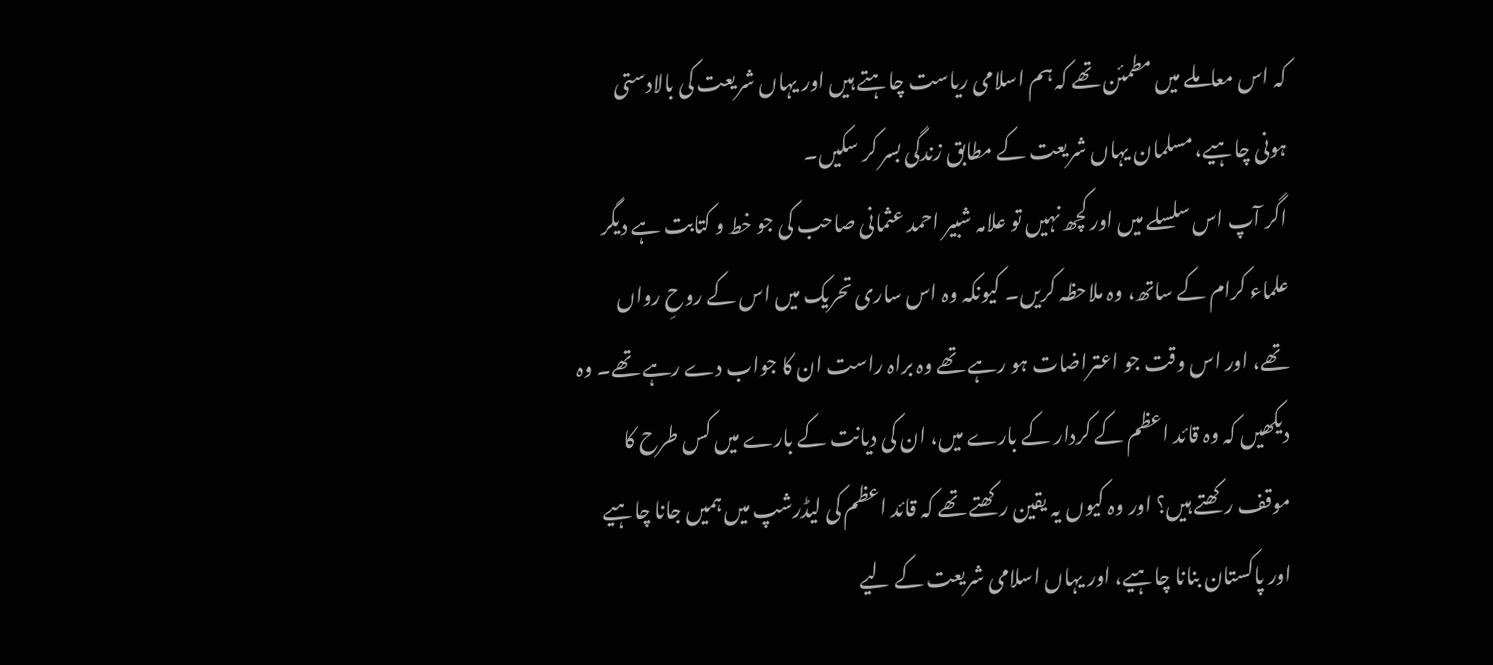کہ اس معاملے میں مطمئن تھے کہ ہم اسلامی ریاست چاہتے ہیں اور یہاں شریعت کی بالادستی ہونی چاہیے، مسلمان یہاں شریعت کے مطابق زندگی بسر کر سکیں۔
اگر آپ اس سلسلے میں اور کچھ نہیں تو علامہ شبیر احمد عثمانی صاحب کی جو خط و کتابت ہے دیگر علماء کرام کے ساتھ، وہ ملاحظہ کریں۔ کیونکہ وہ اس ساری تحریک میں اس کے روحِ رواں تھے، اور اس وقت جو اعتراضات ہو رہے تھے وہ براہ راست ان کا جواب دے رہے تھے۔ وہ دیکھیں کہ وہ قائد اعظم کے کردار کے بارے میں، ان کی دیانت کے بارے میں کس طرح کا موقف رکھتے ہیں؟ اور وہ کیوں یہ یقین رکھتے تھے کہ قائد اعظم کی لیڈرشپ میں ہمیں جانا چاہیے اور پاکستان بنانا چاہیے، اور یہاں اسلامی شریعت کے لیے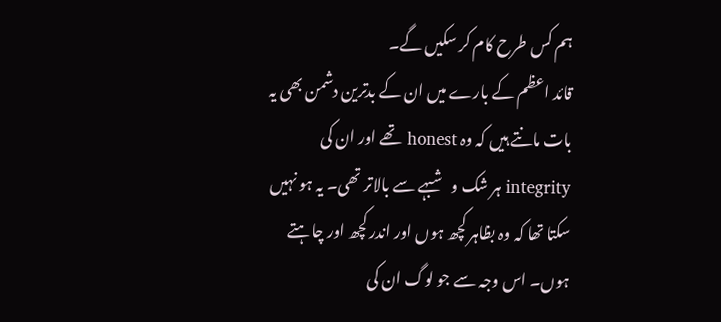ہم کس طرح کام کر سکیں گے۔
قائد اعظم کے بارے میں ان کے بدترین دشمن بھی یہ بات مانتے ہیں کہ وہ honest تھے اور ان کی integrity ہر شک و شبہے سے بالاتر تھی۔ یہ ہو نہیں سکتا تھا کہ وہ بظاہر کچھ ہوں اور اندر کچھ اور چاہتے ہوں۔ اس وجہ سے جو لوگ ان کی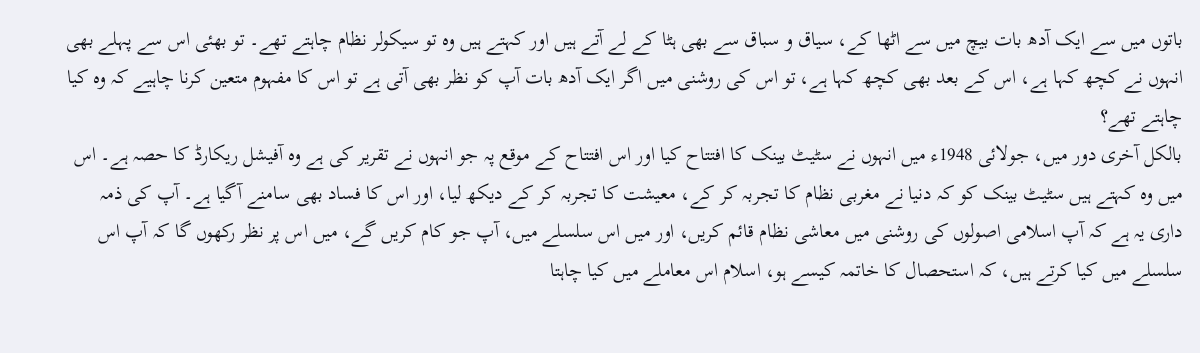باتوں میں سے ایک آدھ بات بیچ میں سے اٹھا کے، سیاق و سباق سے بھی ہٹا کے لے آتے ہیں اور کہتے ہیں وہ تو سیکولر نظام چاہتے تھے۔ تو بھئی اس سے پہلے بھی انہوں نے کچھ کہا ہے، اس کے بعد بھی کچھ کہا ہے، تو اس کی روشنی میں اگر ایک آدھ بات آپ کو نظر بھی آتی ہے تو اس کا مفہوم متعین کرنا چاہیے کہ وہ کیا چاہتے تھے؟
بالکل آخری دور میں، جولائی 1948ء میں انہوں نے سٹیٹ بینک کا افتتاح کیا اور اس افتتاح کے موقع پہ جو انہوں نے تقریر کی ہے وہ آفیشل ریکارڈ کا حصہ ہے۔ اس میں وہ کہتے ہیں سٹیٹ بینک کو کہ دنیا نے مغربی نظام کا تجربہ کر کے، معیشت کا تجربہ کر کے دیکھ لیا، اور اس کا فساد بھی سامنے آگیا ہے۔ آپ کی ذمہ داری یہ ہے کہ آپ اسلامی اصولوں کی روشنی میں معاشی نظام قائم کریں، اور میں اس سلسلے میں، آپ جو کام کریں گے، میں اس پر نظر رکھوں گا کہ آپ اس سلسلے میں کیا کرتے ہیں، کہ استحصال کا خاتمہ کیسے ہو، اسلام اس معاملے میں کیا چاہتا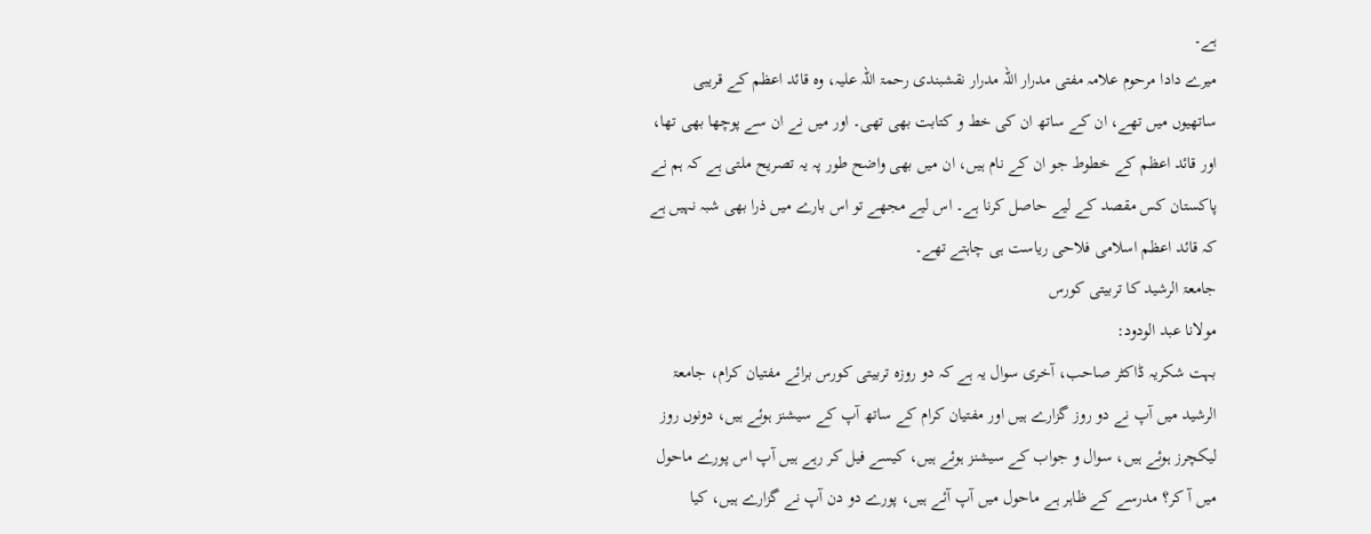ہے۔
میرے دادا مرحوم علامہ مفتی مدرار اللہ مدرار نقشبندی رحمۃ اللہ علیہ، وہ قائد اعظم کے قریبی ساتھیوں میں تھے، ان کے ساتھ ان کی خط و کتابت بھی تھی۔ اور میں نے ان سے پوچھا بھی تھا، اور قائد اعظم کے خطوط جو ان کے نام ہیں، ان میں بھی واضح طور پہ یہ تصریح ملتی ہے کہ ہم نے پاکستان کس مقصد کے لیے حاصل کرنا ہے۔ اس لیے مجھے تو اس بارے میں ذرا بھی شبہ نہیں ہے کہ قائد اعظم اسلامی فلاحی ریاست ہی چاہتے تھے۔
جامعۃ الرشید کا تربیتی کورس
مولانا عبد الودود:
بہت شکریہ ڈاکٹر صاحب، آخری سوال یہ ہے کہ دو روزہ تربیتی کورس برائے مفتیان کرام، جامعۃ الرشید میں آپ نے دو روز گزارے ہیں اور مفتیان کرام کے ساتھ آپ کے سیشنز ہوئے ہیں، دونوں روز لیکچرز ہوئے ہیں، سوال و جواب کے سیشنز ہوئے ہیں، کیسے فیل کر رہے ہیں آپ اس پورے ماحول میں آ کر؟ مدرسے کے ظاہر ہے ماحول میں آپ آئے ہیں، پورے دو دن آپ نے گزارے ہیں، کیا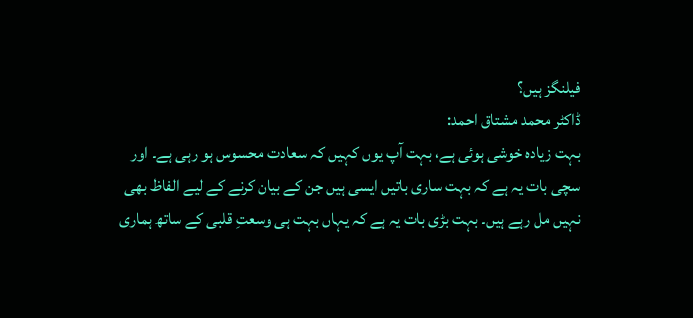فیلنگز ہیں؟
ڈاکٹر محمد مشتاق احمد:
بہت زیادہ خوشی ہوئی ہے، بہت آپ یوں کہیں کہ سعادت محسوس ہو رہی ہے۔ اور سچی بات یہ ہے کہ بہت ساری باتیں ایسی ہیں جن کے بیان کرنے کے لیے الفاظ بھی نہیں مل رہے ہیں۔ بہت بڑی بات یہ ہے کہ یہاں بہت ہی وسعتِ قلبی کے ساتھ ہماری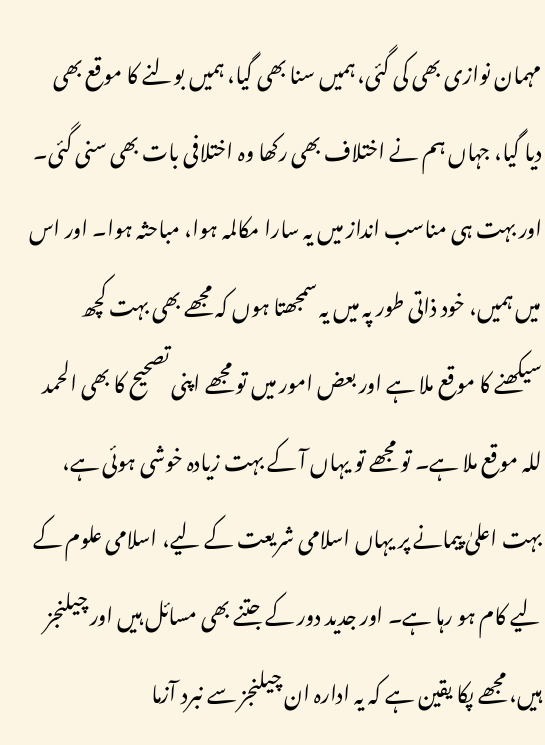مہمان نوازی بھی کی گئی، ہمیں سنا بھی گیا، ہمیں بولنے کا موقع بھی دیا گیا، جہاں ہم نے اختلاف بھی رکھا وہ اختلافی بات بھی سنی گئی۔ اور بہت ہی مناسب انداز میں یہ سارا مکالمہ ہوا، مباحثہ ہوا۔ اور اس میں ہمیں، خود ذاتی طور پہ میں یہ سمجھتا ہوں کہ مجھے بھی بہت کچھ سیکھنے کا موقع ملا ہے اور بعض امور میں تو مجھے اپنی تصحیح کا بھی الحمد للہ موقع ملا ہے۔ تو مجھے تو یہاں آ کے بہت زیادہ خوشی ہوئی ہے، بہت اعلیٰ پیمانے پر یہاں اسلامی شریعت کے لیے، اسلامی علوم کے لیے کام ہو رہا ہے۔ اور جدید دور کے جتنے بھی مسائل ہیں اور چیلنجز ہیں، مجھے پکا یقین ہے کہ یہ ادارہ ان چیلنجز سے نبرد آزما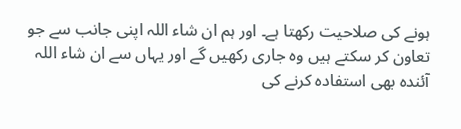ہونے کی صلاحیت رکھتا ہے۔ اور ہم ان شاء اللہ اپنی جانب سے جو تعاون کر سکتے ہیں وہ جاری رکھیں گے اور یہاں سے ان شاء اللہ آئندہ بھی استفادہ کرنے کی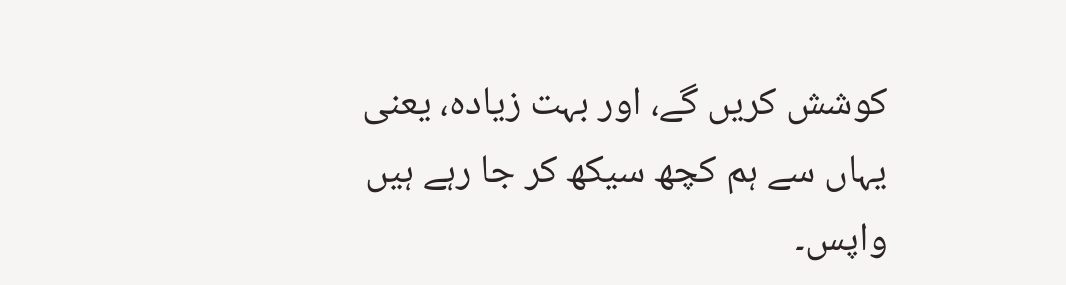کوشش کریں گے، اور بہت زیادہ، یعنی یہاں سے ہم کچھ سیکھ کر جا رہے ہیں واپس۔